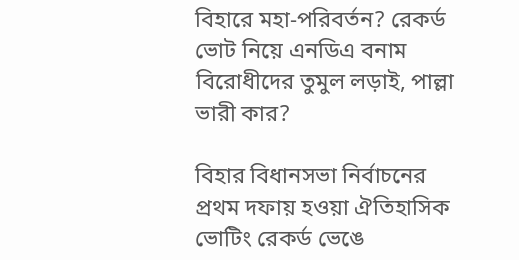বিহারে মহা-পরিবর্তন? রেকর্ড ভোট নিয়ে এনডিএ বনাম বিরোধীদের তুমুল লড়াই, পাল্লা ভারী কার?

বিহার বিধানসভা নির্বাচনের প্রথম দফায় হওয়া ঐতিহাসিক ভোটিং রেকর্ড ভেঙে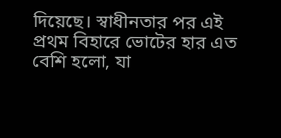দিয়েছে। স্বাধীনতার পর এই প্রথম বিহারে ভোটের হার এত বেশি হলো, যা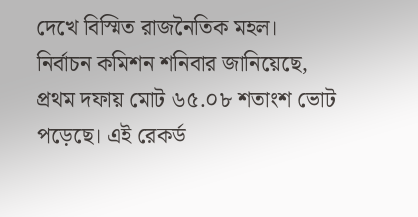দেখে বিস্মিত রাজনৈতিক মহল। নির্বাচন কমিশন শনিবার জানিয়েছে, প্রথম দফায় মোট ৬৫.০৮ শতাংশ ভোট পড়েছে। এই রেকর্ড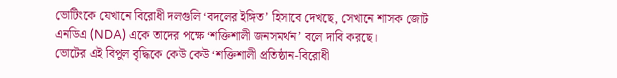ভোটিংকে যেখানে বিরোধী দলগুলি ‘বদলের ইঙ্গিত’ হিসাবে দেখছে, সেখানে শাসক জোট এনডিএ (NDA) একে তাদের পক্ষে ‘শক্তিশালী জনসমর্থন’ বলে দাবি করছে।
ভোটের এই বিপুল বৃদ্ধিকে কেউ কেউ ‘শক্তিশালী প্রতিষ্ঠান-বিরোধী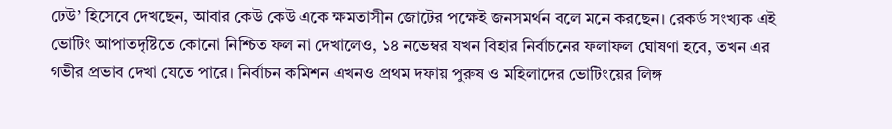ঢেউ’ হিসেবে দেখছেন, আবার কেউ কেউ একে ক্ষমতাসীন জোটের পক্ষেই জনসমর্থন বলে মনে করছেন। রেকর্ড সংখ্যক এই ভোটিং আপাতদৃষ্টিতে কোনো নিশ্চিত ফল না দেখালেও, ১৪ নভেম্বর যখন বিহার নির্বাচনের ফলাফল ঘোষণা হবে, তখন এর গভীর প্রভাব দেখা যেতে পারে। নির্বাচন কমিশন এখনও প্রথম দফায় পুরুষ ও মহিলাদের ভোটিংয়ের লিঙ্গ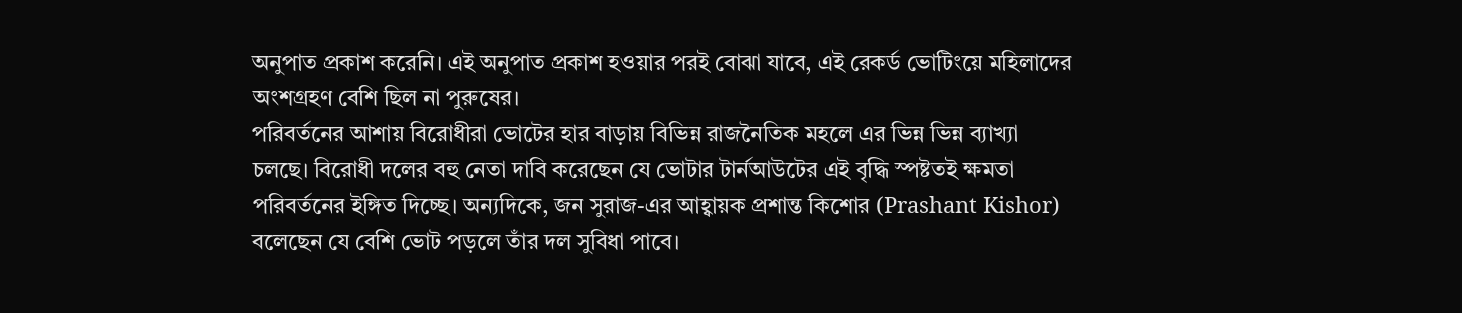অনুপাত প্রকাশ করেনি। এই অনুপাত প্রকাশ হওয়ার পরই বোঝা যাবে, এই রেকর্ড ভোটিংয়ে মহিলাদের অংশগ্রহণ বেশি ছিল না পুরুষের।
পরিবর্তনের আশায় বিরোধীরা ভোটের হার বাড়ায় বিভিন্ন রাজনৈতিক মহলে এর ভিন্ন ভিন্ন ব্যাখ্যা চলছে। বিরোধী দলের বহু নেতা দাবি করেছেন যে ভোটার টার্নআউটের এই বৃদ্ধি স্পষ্টতই ক্ষমতা পরিবর্তনের ইঙ্গিত দিচ্ছে। অন্যদিকে, জন সুরাজ-এর আহ্বায়ক প্রশান্ত কিশোর (Prashant Kishor) বলেছেন যে বেশি ভোট পড়লে তাঁর দল সুবিধা পাবে।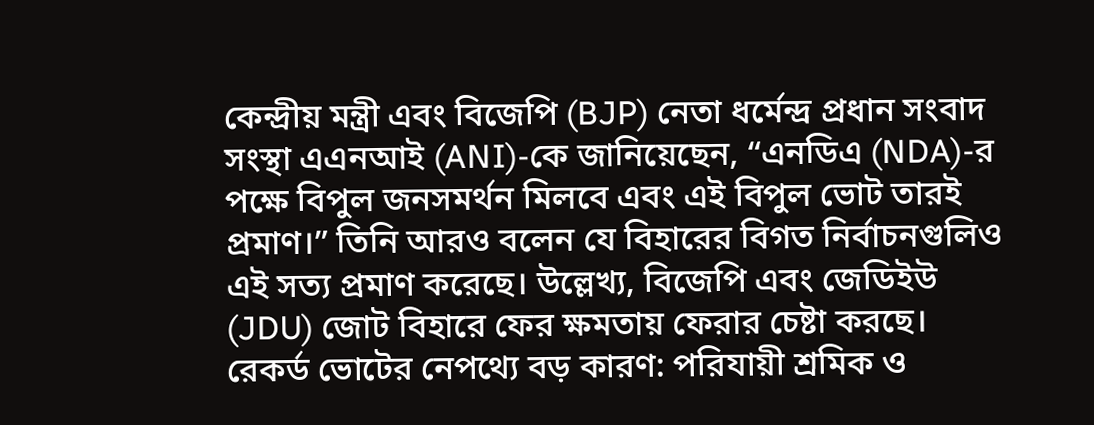কেন্দ্রীয় মন্ত্রী এবং বিজেপি (BJP) নেতা ধর্মেন্দ্র প্রধান সংবাদ সংস্থা এএনআই (ANI)-কে জানিয়েছেন, “এনডিএ (NDA)-র পক্ষে বিপুল জনসমর্থন মিলবে এবং এই বিপুল ভোট তারই প্রমাণ।” তিনি আরও বলেন যে বিহারের বিগত নির্বাচনগুলিও এই সত্য প্রমাণ করেছে। উল্লেখ্য, বিজেপি এবং জেডিইউ (JDU) জোট বিহারে ফের ক্ষমতায় ফেরার চেষ্টা করছে।
রেকর্ড ভোটের নেপথ্যে বড় কারণ: পরিযায়ী শ্রমিক ও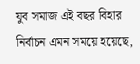যুব সমাজ এই বছর বিহার নির্বাচন এমন সময়ে হয়েছে,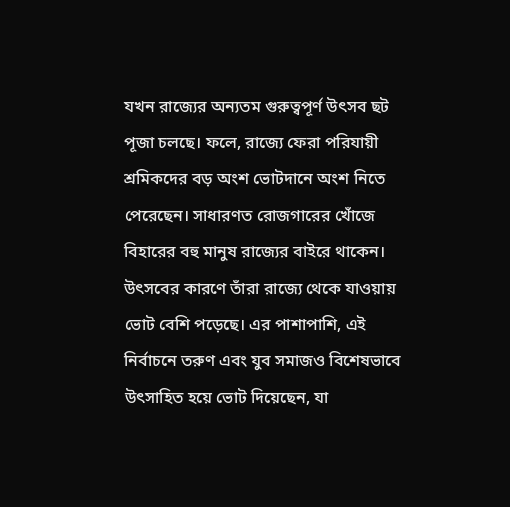যখন রাজ্যের অন্যতম গুরুত্বপূর্ণ উৎসব ছট পূজা চলছে। ফলে, রাজ্যে ফেরা পরিযায়ী শ্রমিকদের বড় অংশ ভোটদানে অংশ নিতে পেরেছেন। সাধারণত রোজগারের খোঁজে বিহারের বহু মানুষ রাজ্যের বাইরে থাকেন। উৎসবের কারণে তাঁরা রাজ্যে থেকে যাওয়ায় ভোট বেশি পড়েছে। এর পাশাপাশি, এই নির্বাচনে তরুণ এবং যুব সমাজও বিশেষভাবে উৎসাহিত হয়ে ভোট দিয়েছেন, যা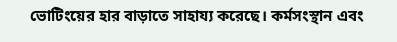ভোটিংয়ের হার বাড়াতে সাহায্য করেছে। কর্মসংস্থান এবং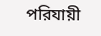পরিযায়ী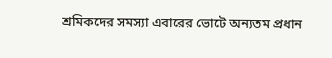শ্রমিকদের সমস্যা এবারের ভোটে অন্যতম প্রধান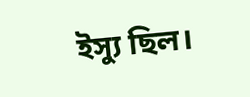ইস্যু ছিল।